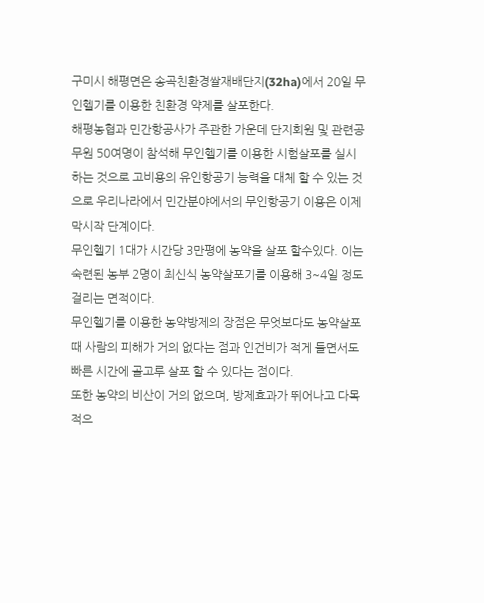구미시 해평면은 송곡친환경쌀재배단지(32ha)에서 20일 무인헬기를 이용한 친환경 약제를 살포한다.
해평농협과 민간항공사가 주관한 가운데 단지회원 및 관련공무원 50여명이 참석해 무인헬기를 이용한 시험살포를 실시 하는 것으로 고비용의 유인항공기 능력을 대체 할 수 있는 것으로 우리나라에서 민간분야에서의 무인항공기 이용은 이제 막시작 단계이다.
무인헬기 1대가 시간당 3만평에 농약을 살포 할수있다. 이는 숙련된 농부 2명이 최신식 농약살포기를 이용해 3~4일 정도 걸리는 면적이다.
무인헬기를 이용한 농약방제의 장점은 무엇보다도 농약살포 때 사람의 피해가 거의 없다는 점과 인건비가 적게 들면서도 빠른 시간에 골고루 살포 할 수 있다는 점이다.
또한 농약의 비산이 거의 없으며, 방제효과가 뛰어나고 다목적으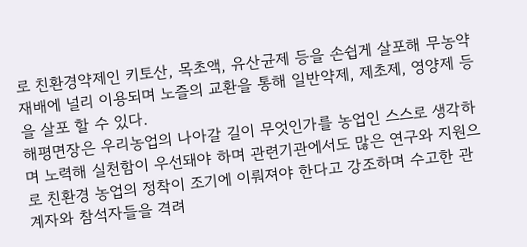로 친환경약제인 키토산, 목초액, 유산균제 등을 손쉽게 살포해 무농약 재배에 널리 이용되며 노즐의 교환을 통해 일반약제, 제초제, 영양제 등을 살포 할 수 있다.
해평면장은 우리농업의 나아갈 길이 무엇인가를 농업인 스스로 생각하며 노력해 실천함이 우선돼야 하며 관련기관에서도 많은 연구와 지원으로 친환경 농업의 정착이 조기에 이뤄져야 한다고 강조하며 수고한 관계자와 참석자들을 격려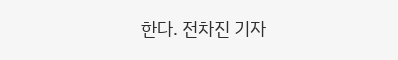한다. 전차진 기자